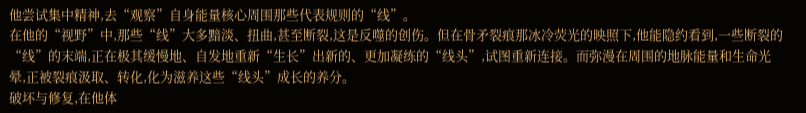他尝试集中精神,去“观察”自身能量核心周围那些代表规则的“线”。
在他的“视野”中,那些“线”大多黯淡、扭曲,甚至断裂,这是反噬的创伤。但在骨矛裂痕那冰冷荧光的映照下,他能隐约看到,一些断裂的“线”的末端,正在极其缓慢地、自发地重新“生长”出新的、更加凝练的“线头”,试图重新连接。而弥漫在周围的地脉能量和生命光晕,正被裂痕汲取、转化,化为滋养这些“线头”成长的养分。
破坏与修复,在他体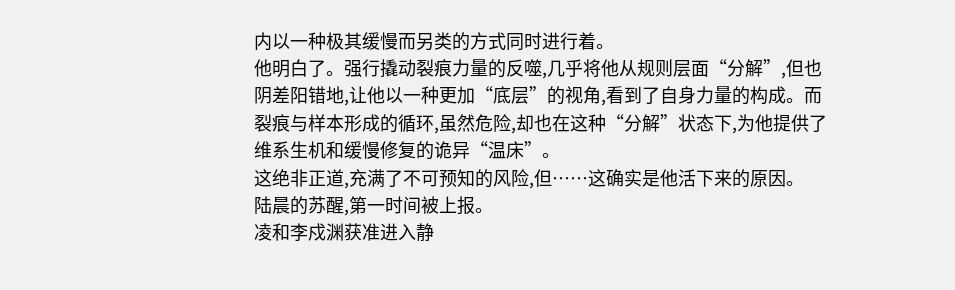内以一种极其缓慢而另类的方式同时进行着。
他明白了。强行撬动裂痕力量的反噬,几乎将他从规则层面“分解”,但也阴差阳错地,让他以一种更加“底层”的视角,看到了自身力量的构成。而裂痕与样本形成的循环,虽然危险,却也在这种“分解”状态下,为他提供了维系生机和缓慢修复的诡异“温床”。
这绝非正道,充满了不可预知的风险,但……这确实是他活下来的原因。
陆晨的苏醒,第一时间被上报。
凌和李戍渊获准进入静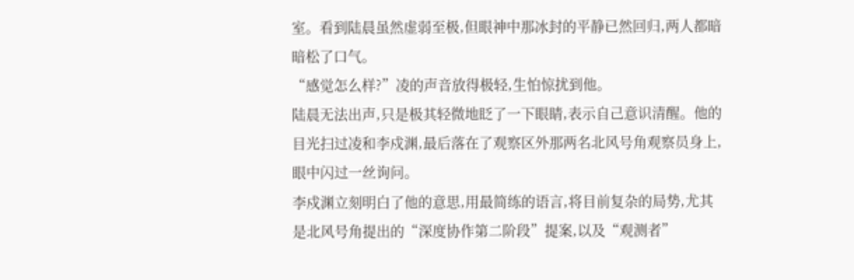室。看到陆晨虽然虚弱至极,但眼神中那冰封的平静已然回归,两人都暗暗松了口气。
“感觉怎么样?”凌的声音放得极轻,生怕惊扰到他。
陆晨无法出声,只是极其轻微地眨了一下眼睛,表示自己意识清醒。他的目光扫过凌和李戍渊,最后落在了观察区外那两名北风号角观察员身上,眼中闪过一丝询问。
李戍渊立刻明白了他的意思,用最简练的语言,将目前复杂的局势,尤其是北风号角提出的“深度协作第二阶段”提案,以及“观测者”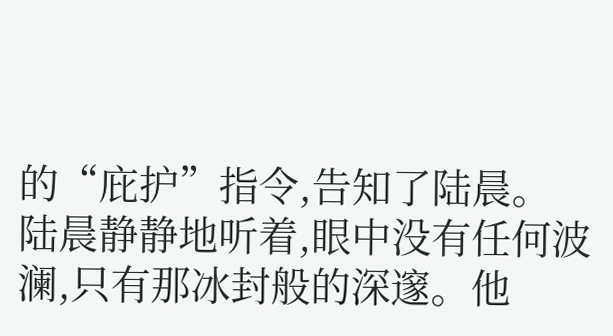的“庇护”指令,告知了陆晨。
陆晨静静地听着,眼中没有任何波澜,只有那冰封般的深邃。他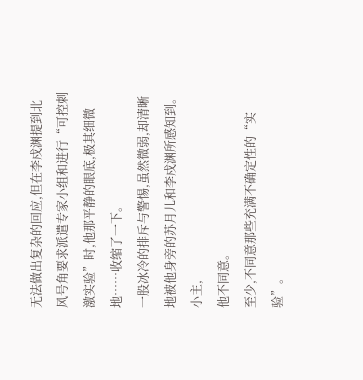无法做出复杂的回应,但在李戍渊提到北风号角要求派遣专家小组和进行“可控刺激实验”时,他那平静的眼底,极其细微地……收缩了一下。
一股冰冷的排斥与警惕,虽然微弱,却清晰地被他身旁的苏月儿和李戍渊所感知到。
小主,
他不同意。
至少,不同意那些充满不确定性的“实验”。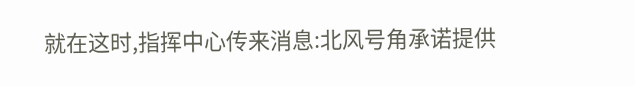就在这时,指挥中心传来消息:北风号角承诺提供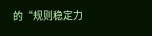的“规则稳定力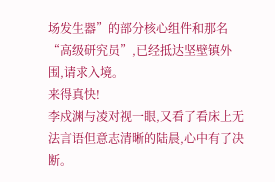场发生器”的部分核心组件和那名“高级研究员”,已经抵达坚壁镇外围,请求入境。
来得真快!
李戍渊与凌对视一眼,又看了看床上无法言语但意志清晰的陆晨,心中有了决断。